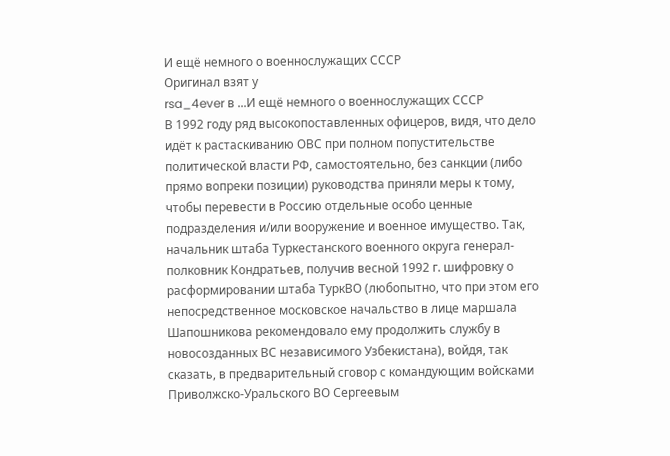И ещё немного о военнослужащих СССР
Оригинал взят у
rsa_4ever в ...И ещё немного о военнослужащих СССР
В 1992 году ряд высокопоставленных офицеров, видя, что дело идёт к растаскиванию ОВС при полном попустительстве политической власти РФ, самостоятельно, без санкции (либо прямо вопреки позиции) руководства приняли меры к тому, чтобы перевести в Россию отдельные особо ценные подразделения и/или вооружение и военное имущество. Так, начальник штаба Туркестанского военного округа генерал-полковник Кондратьев, получив весной 1992 г. шифровку о расформировании штаба ТуркВО (любопытно, что при этом его непосредственное московское начальство в лице маршала Шапошникова рекомендовало ему продолжить службу в новосозданных ВС независимого Узбекистана), войдя, так сказать, в предварительный сговор с командующим войсками Приволжско-Уральского ВО Сергеевым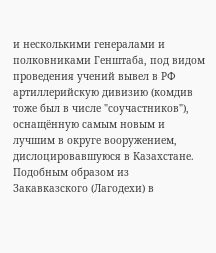и несколькими генералами и полковниками Генштаба, под видом проведения учений вывел в РФ артиллерийскую дивизию (комдив тоже был в числе "соучастников"), оснащённую самым новым и лучшим в округе вооружением, дислоцировавшуюся в Казахстане. Подобным образом из Закавказского (Лагодехи) в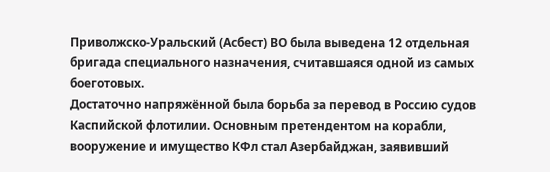Приволжско-Уральский (Асбест) ВО была выведена 12 отдельная бригада специального назначения, считавшаяся одной из самых боеготовых.
Достаточно напряжённой была борьба за перевод в Россию судов Каспийской флотилии. Основным претендентом на корабли, вооружение и имущество КФл стал Азербайджан, заявивший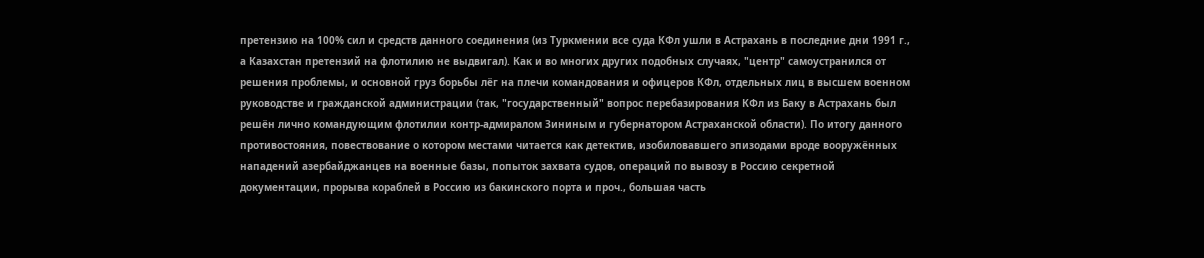претензию на 100% сил и средств данного соединения (из Туркмении все суда КФл ушли в Астрахань в последние дни 1991 г., а Казахстан претензий на флотилию не выдвигал). Как и во многих других подобных случаях, "центр" самоустранился от решения проблемы, и основной груз борьбы лёг на плечи командования и офицеров КФл, отдельных лиц в высшем военном руководстве и гражданской администрации (так, "государственный" вопрос перебазирования КФл из Баку в Астрахань был решён лично командующим флотилии контр-адмиралом Зининым и губернатором Астраханской области). По итогу данного противостояния, повествование о котором местами читается как детектив, изобиловавшего эпизодами вроде вооружённых нападений азербайджанцев на военные базы, попыток захвата судов, операций по вывозу в Россию секретной документации, прорыва кораблей в Россию из бакинского порта и проч., большая часть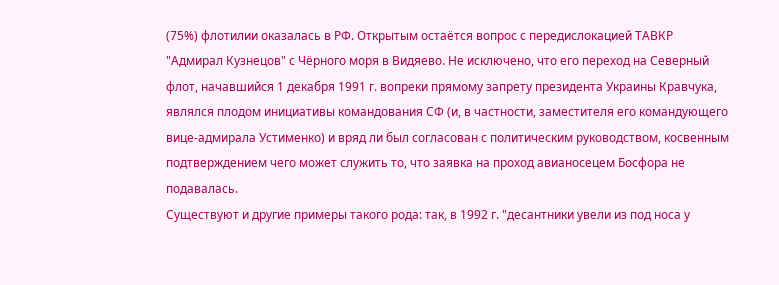(75%) флотилии оказалась в РФ. Открытым остаётся вопрос с передислокацией ТАВКР "Адмирал Кузнецов" с Чёрного моря в Видяево. Не исключено, что его переход на Северный флот, начавшийся 1 декабря 1991 г. вопреки прямому запрету президента Украины Кравчука, являлся плодом инициативы командования СФ (и, в частности, заместителя его командующего вице-адмирала Устименко) и вряд ли был согласован с политическим руководством, косвенным подтверждением чего может служить то, что заявка на проход авианосецем Босфора не подавалась.
Существуют и другие примеры такого рода: так, в 1992 г. "десантники увели из под носа у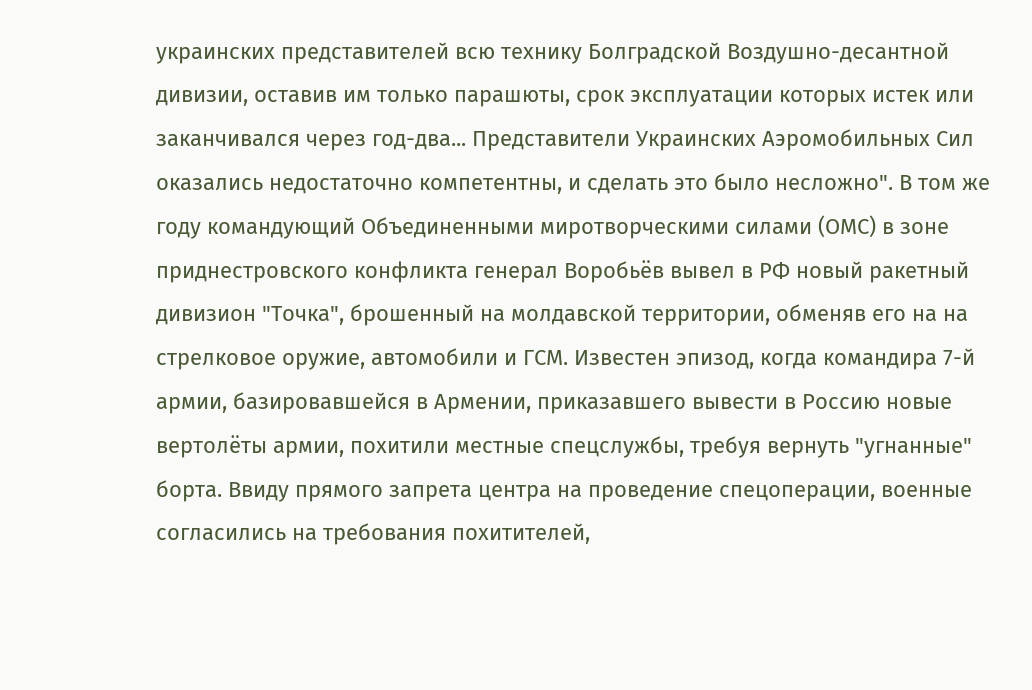украинских представителей всю технику Болградской Воздушно-десантной дивизии, оставив им только парашюты, срок эксплуатации которых истек или заканчивался через год-два... Представители Украинских Аэромобильных Сил оказались недостаточно компетентны, и сделать это было несложно". В том же году командующий Объединенными миротворческими силами (ОМС) в зоне приднестровского конфликта генерал Воробьёв вывел в РФ новый ракетный дивизион "Точка", брошенный на молдавской территории, обменяв его на на стрелковое оружие, автомобили и ГСМ. Известен эпизод, когда командира 7-й армии, базировавшейся в Армении, приказавшего вывести в Россию новые вертолёты армии, похитили местные спецслужбы, требуя вернуть "угнанные" борта. Ввиду прямого запрета центра на проведение спецоперации, военные согласились на требования похитителей,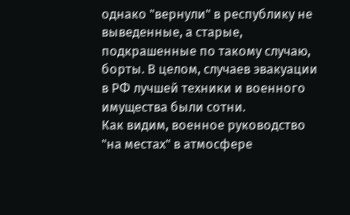однако "вернули" в республику не выведенные, а старые, подкрашенные по такому случаю, борты. В целом, случаев эвакуации в РФ лучшей техники и военного имущества были сотни.
Как видим, военное руководство "на местах" в атмосфере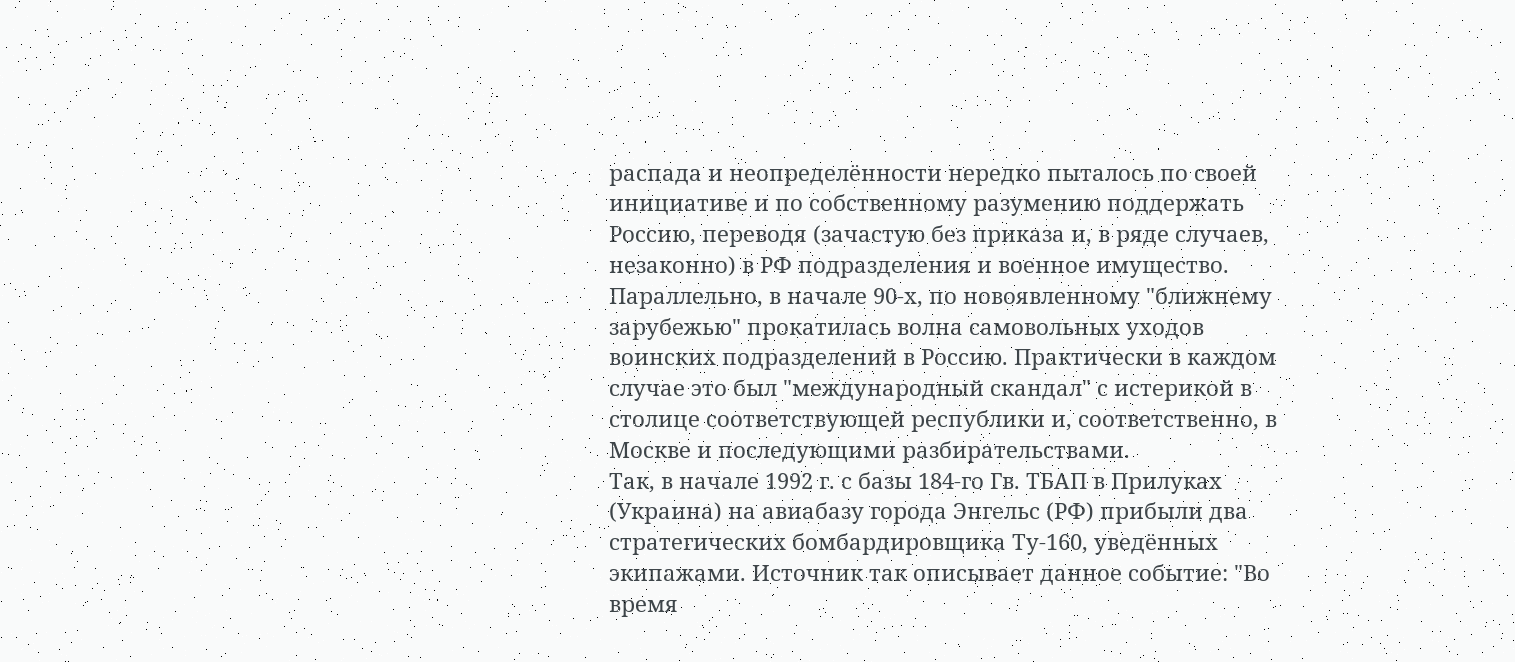распада и неопределённости нередко пыталось по своей инициативе и по собственному разумению поддержать Россию, переводя (зачастую без приказа и, в ряде случаев, незаконно) в РФ подразделения и военное имущество.
Параллельно, в начале 90-х, по новоявленному "ближнему зарубежью" прокатилась волна самовольных уходов воинских подразделений в Россию. Практически в каждом случае это был "международный скандал" с истерикой в столице соответствующей республики и, соответственно, в Москве и последующими разбирательствами.
Так, в начале 1992 г. с базы 184-го Гв. ТБАП в Прилуках (Украина) на авиабазу города Энгельс (РФ) прибыли два стратегических бомбардировщика Ту-160, уведённых экипажами. Источник так описывает данное событие: "Во время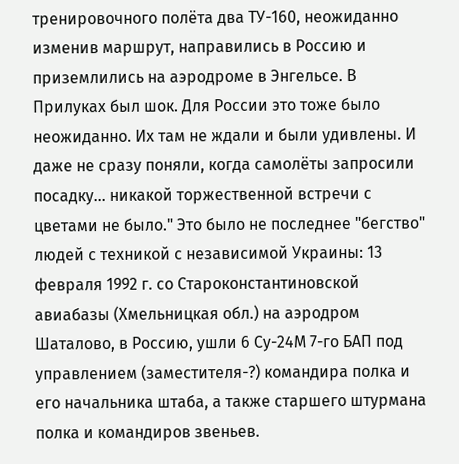тренировочного полёта два ТУ-160, неожиданно изменив маршрут, направились в Россию и приземлились на аэродроме в Энгельсе. В Прилуках был шок. Для России это тоже было неожиданно. Их там не ждали и были удивлены. И даже не сразу поняли, когда самолёты запросили посадку... никакой торжественной встречи с цветами не было." Это было не последнее "бегство" людей с техникой с независимой Украины: 13 февраля 1992 г. со Староконстантиновской авиабазы (Хмельницкая обл.) на аэродром Шаталово, в Россию, ушли 6 Су-24М 7-го БАП под управлением (заместителя-?) командира полка и его начальника штаба, а также старшего штурмана полка и командиров звеньев.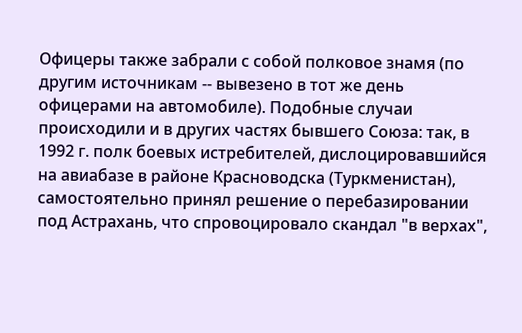Офицеры также забрали с собой полковое знамя (по другим источникам -- вывезено в тот же день офицерами на автомобиле). Подобные случаи происходили и в других частях бывшего Союза: так, в 1992 г. полк боевых истребителей, дислоцировавшийся на авиабазе в районе Красноводска (Туркменистан), самостоятельно принял решение о перебазировании под Астрахань, что спровоцировало скандал "в верхах",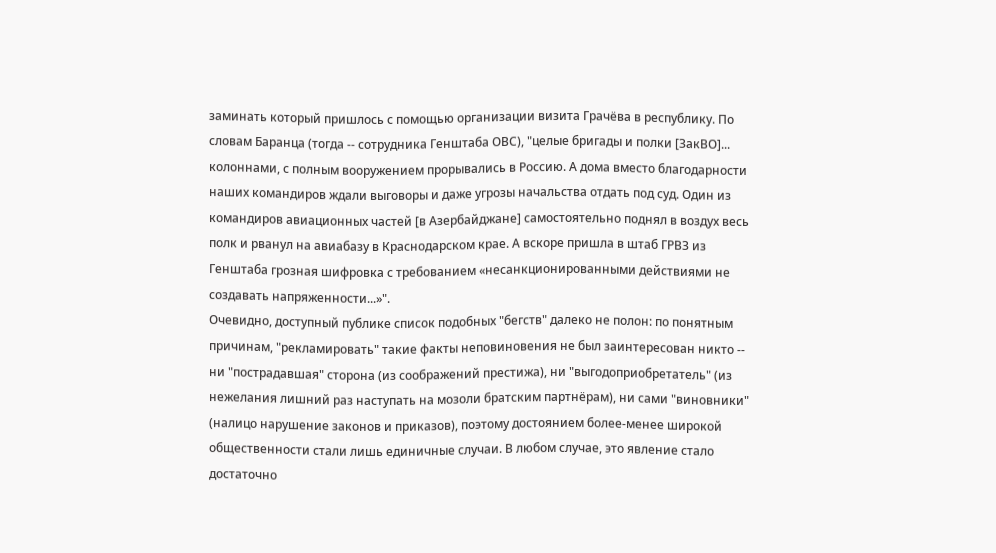заминать который пришлось с помощью организации визита Грачёва в республику. По словам Баранца (тогда -- сотрудника Генштаба ОВС), "целые бригады и полки [ЗакВО]... колоннами, с полным вооружением прорывались в Россию. А дома вместо благодарности наших командиров ждали выговоры и даже угрозы начальства отдать под суд. Один из командиров авиационных частей [в Азербайджане] самостоятельно поднял в воздух весь полк и рванул на авиабазу в Краснодарском крае. А вскоре пришла в штаб ГРВЗ из Генштаба грозная шифровка с требованием «несанкционированными действиями не создавать напряженности...»".
Очевидно, доступный публике список подобных "бегств" далеко не полон: по понятным причинам, "рекламировать" такие факты неповиновения не был заинтересован никто -- ни "пострадавшая" сторона (из соображений престижа), ни "выгодоприобретатель" (из нежелания лишний раз наступать на мозоли братским партнёрам), ни сами "виновники" (налицо нарушение законов и приказов), поэтому достоянием более-менее широкой общественности стали лишь единичные случаи. В любом случае, это явление стало достаточно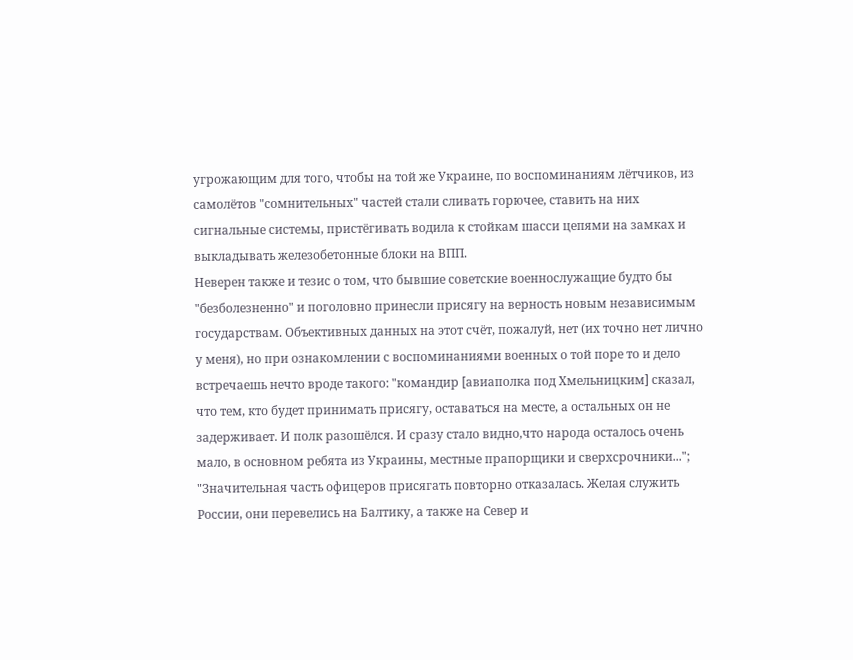угрожающим для того, чтобы на той же Украине, по воспоминаниям лётчиков, из самолётов "сомнительных" частей стали сливать горючее, ставить на них сигнальные системы, пристёгивать водила к стойкам шасси цепями на замках и выкладывать железобетонные блоки на ВПП.
Неверен также и тезис о том, что бывшие советские военнослужащие будто бы "безболезненно" и поголовно принесли присягу на верность новым независимым государствам. Объективных данных на этот счёт, пожалуй, нет (их точно нет лично у меня), но при ознакомлении с воспоминаниями военных о той поре то и дело встречаешь нечто вроде такого: "командир [авиаполка под Хмельницким] сказал, что тем, кто будет принимать присягу, оставаться на месте, а остальных он не задерживает. И полк разошёлся. И сразу стало видно,что народа осталось очень мало, в основном ребята из Украины, местные прапорщики и сверхсрочники..."; "Значительная часть офицеров присягать повторно отказалась. Желая служить России, они перевелись на Балтику, а также на Север и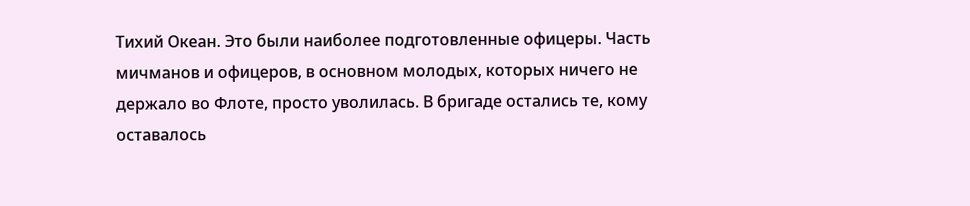Тихий Океан. Это были наиболее подготовленные офицеры. Часть мичманов и офицеров, в основном молодых, которых ничего не держало во Флоте, просто уволилась. В бригаде остались те, кому оставалось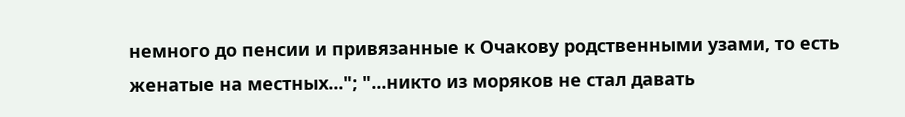немного до пенсии и привязанные к Очакову родственными узами, то есть женатые на местных..."; "...никто из моряков не стал давать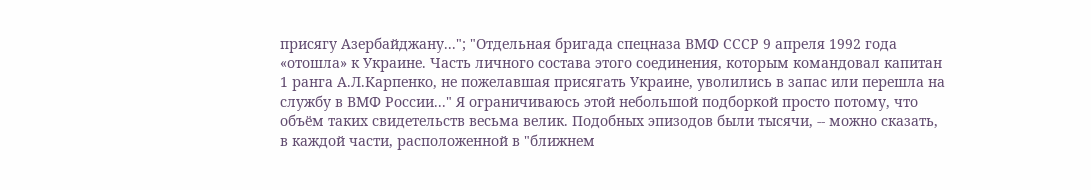присягу Азербайджану..."; "Отдельная бригада спецназа ВМФ СССР 9 апреля 1992 года «отошла» к Украине. Часть личного состава этого соединения, которым командовал капитан 1 ранга А.Л.Карпенко, не пожелавшая присягать Украине, уволились в запас или перешла на службу в ВМФ России..." Я ограничиваюсь этой небольшой подборкой просто потому, что объём таких свидетельств весьма велик. Подобных эпизодов были тысячи, -- можно сказать, в каждой части, расположенной в "ближнем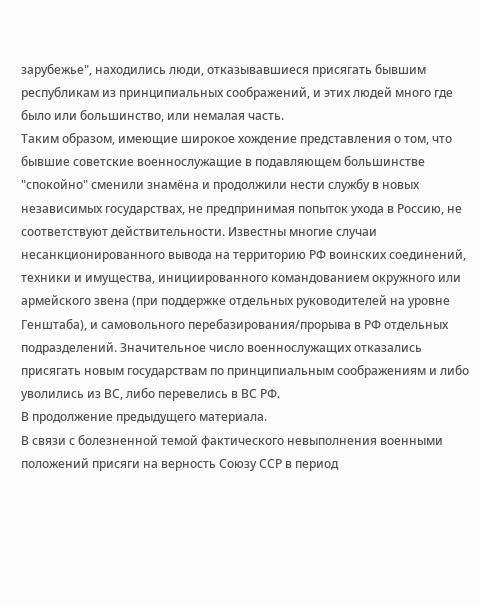зарубежье", находились люди, отказывавшиеся присягать бывшим республикам из принципиальных соображений, и этих людей много где было или большинство, или немалая часть.
Таким образом, имеющие широкое хождение представления о том, что бывшие советские военнослужащие в подавляющем большинстве "спокойно" сменили знамёна и продолжили нести службу в новых независимых государствах, не предпринимая попыток ухода в Россию, не соответствуют действительности. Известны многие случаи несанкционированного вывода на территорию РФ воинских соединений, техники и имущества, инициированного командованием окружного или армейского звена (при поддержке отдельных руководителей на уровне Генштаба), и самовольного перебазирования/прорыва в РФ отдельных подразделений. Значительное число военнослужащих отказались присягать новым государствам по принципиальным соображениям и либо уволились из ВС, либо перевелись в ВС РФ.
В продолжение предыдущего материала.
В связи с болезненной темой фактического невыполнения военными положений присяги на верность Союзу ССР в период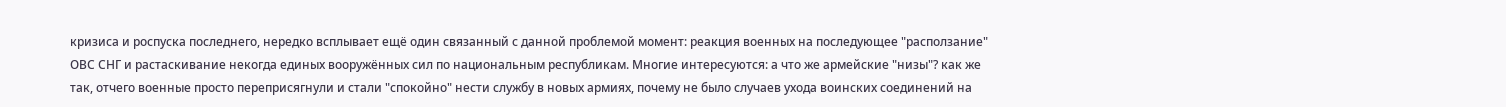кризиса и роспуска последнего, нередко всплывает ещё один связанный с данной проблемой момент: реакция военных на последующее "расползание" ОВС СНГ и растаскивание некогда единых вооружённых сил по национальным республикам. Многие интересуются: а что же армейские "низы"? как же так, отчего военные просто переприсягнули и стали "спокойно" нести службу в новых армиях, почему не было случаев ухода воинских соединений на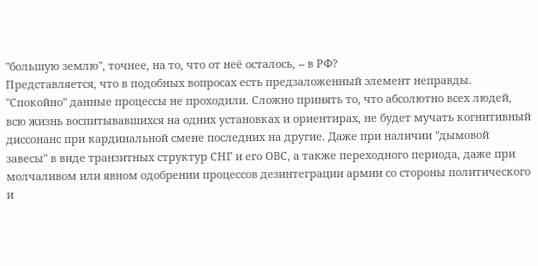"большую землю", точнее, на то, что от неё осталось, -- в РФ?
Представляется, что в подобных вопросах есть предзаложенный элемент неправды. "Спокойно" данные процессы не проходили. Сложно принять то, что абсолютно всех людей, всю жизнь воспитывавшихся на одних установках и ориентирах, не будет мучать когнитивный диссонанс при кардинальной смене последних на другие. Даже при наличии "дымовой завесы" в виде транзитных структур СНГ и его ОВС, а также переходного периода, даже при молчаливом или явном одобрении процессов дезинтеграции армии со стороны политического и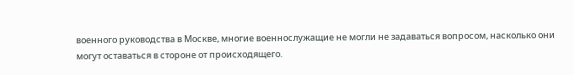военного руководства в Москве, многие военнослужащие не могли не задаваться вопросом, насколько они могут оставаться в стороне от происходящего.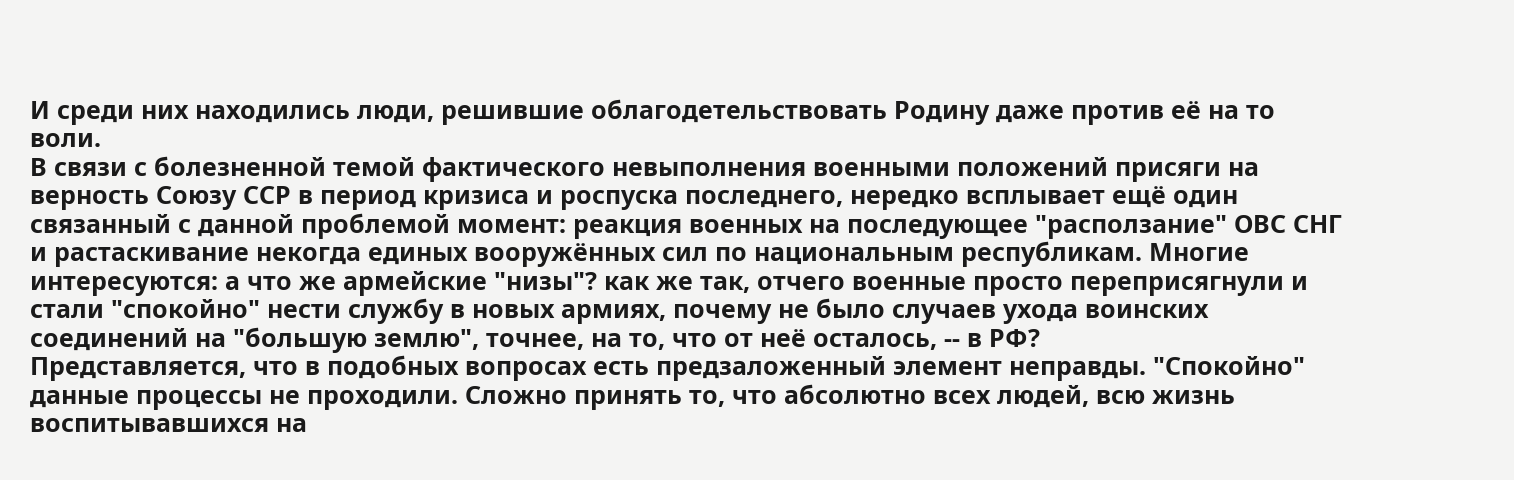И среди них находились люди, решившие облагодетельствовать Родину даже против её на то воли.
В связи с болезненной темой фактического невыполнения военными положений присяги на верность Союзу ССР в период кризиса и роспуска последнего, нередко всплывает ещё один связанный с данной проблемой момент: реакция военных на последующее "расползание" ОВС СНГ и растаскивание некогда единых вооружённых сил по национальным республикам. Многие интересуются: а что же армейские "низы"? как же так, отчего военные просто переприсягнули и стали "спокойно" нести службу в новых армиях, почему не было случаев ухода воинских соединений на "большую землю", точнее, на то, что от неё осталось, -- в РФ?
Представляется, что в подобных вопросах есть предзаложенный элемент неправды. "Спокойно" данные процессы не проходили. Сложно принять то, что абсолютно всех людей, всю жизнь воспитывавшихся на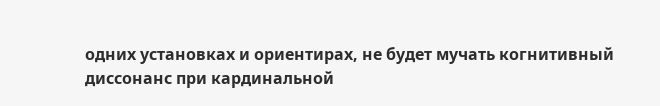одних установках и ориентирах, не будет мучать когнитивный диссонанс при кардинальной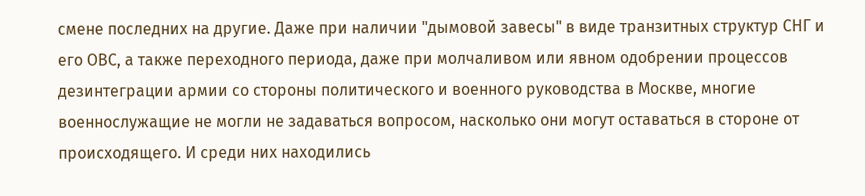смене последних на другие. Даже при наличии "дымовой завесы" в виде транзитных структур СНГ и его ОВС, а также переходного периода, даже при молчаливом или явном одобрении процессов дезинтеграции армии со стороны политического и военного руководства в Москве, многие военнослужащие не могли не задаваться вопросом, насколько они могут оставаться в стороне от происходящего. И среди них находились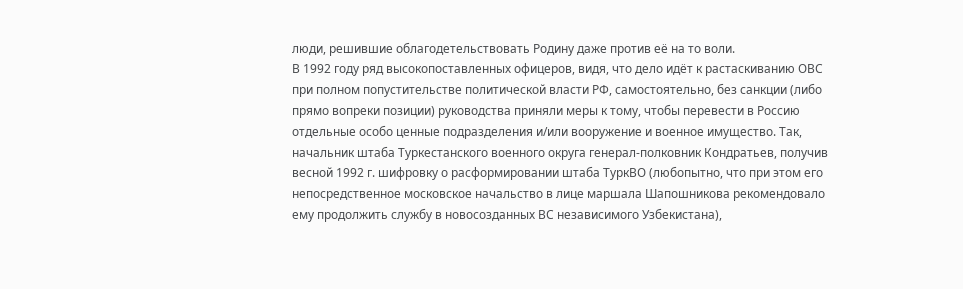люди, решившие облагодетельствовать Родину даже против её на то воли.
В 1992 году ряд высокопоставленных офицеров, видя, что дело идёт к растаскиванию ОВС при полном попустительстве политической власти РФ, самостоятельно, без санкции (либо прямо вопреки позиции) руководства приняли меры к тому, чтобы перевести в Россию отдельные особо ценные подразделения и/или вооружение и военное имущество. Так, начальник штаба Туркестанского военного округа генерал-полковник Кондратьев, получив весной 1992 г. шифровку о расформировании штаба ТуркВО (любопытно, что при этом его непосредственное московское начальство в лице маршала Шапошникова рекомендовало ему продолжить службу в новосозданных ВС независимого Узбекистана),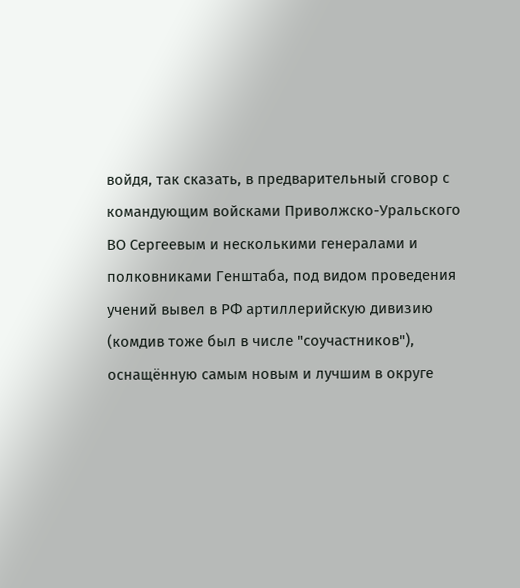войдя, так сказать, в предварительный сговор с командующим войсками Приволжско-Уральского ВО Сергеевым и несколькими генералами и полковниками Генштаба, под видом проведения учений вывел в РФ артиллерийскую дивизию (комдив тоже был в числе "соучастников"), оснащённую самым новым и лучшим в округе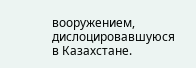вооружением, дислоцировавшуюся в Казахстане.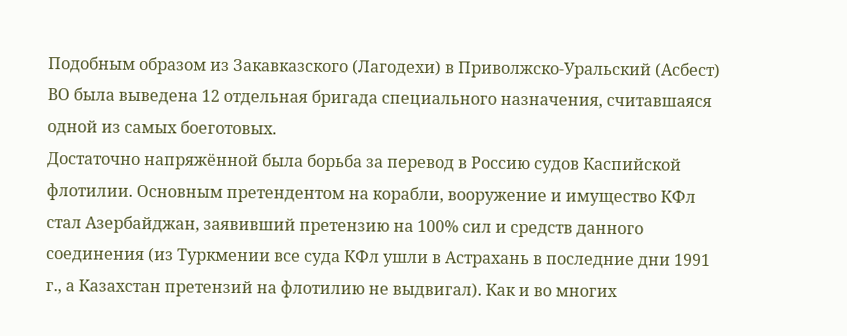Подобным образом из Закавказского (Лагодехи) в Приволжско-Уральский (Асбест) ВО была выведена 12 отдельная бригада специального назначения, считавшаяся одной из самых боеготовых.
Достаточно напряжённой была борьба за перевод в Россию судов Каспийской флотилии. Основным претендентом на корабли, вооружение и имущество КФл стал Азербайджан, заявивший претензию на 100% сил и средств данного соединения (из Туркмении все суда КФл ушли в Астрахань в последние дни 1991 г., а Казахстан претензий на флотилию не выдвигал). Как и во многих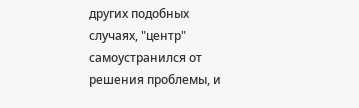других подобных случаях, "центр" самоустранился от решения проблемы, и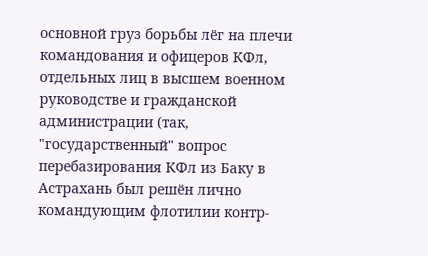основной груз борьбы лёг на плечи командования и офицеров КФл, отдельных лиц в высшем военном руководстве и гражданской администрации (так, "государственный" вопрос перебазирования КФл из Баку в Астрахань был решён лично командующим флотилии контр-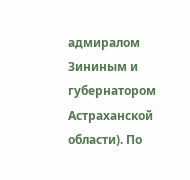адмиралом Зининым и губернатором Астраханской области). По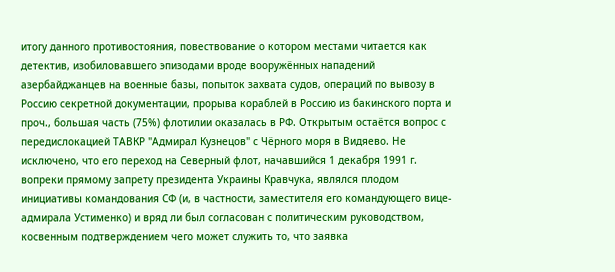итогу данного противостояния, повествование о котором местами читается как детектив, изобиловавшего эпизодами вроде вооружённых нападений азербайджанцев на военные базы, попыток захвата судов, операций по вывозу в Россию секретной документации, прорыва кораблей в Россию из бакинского порта и проч., большая часть (75%) флотилии оказалась в РФ. Открытым остаётся вопрос с передислокацией ТАВКР "Адмирал Кузнецов" с Чёрного моря в Видяево. Не исключено, что его переход на Северный флот, начавшийся 1 декабря 1991 г. вопреки прямому запрету президента Украины Кравчука, являлся плодом инициативы командования СФ (и, в частности, заместителя его командующего вице-адмирала Устименко) и вряд ли был согласован с политическим руководством, косвенным подтверждением чего может служить то, что заявка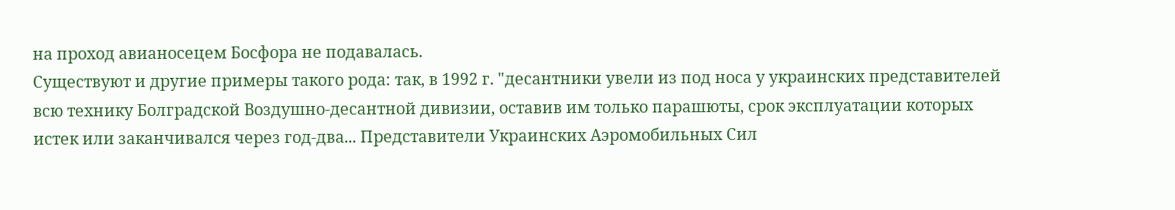на проход авианосецем Босфора не подавалась.
Существуют и другие примеры такого рода: так, в 1992 г. "десантники увели из под носа у украинских представителей всю технику Болградской Воздушно-десантной дивизии, оставив им только парашюты, срок эксплуатации которых истек или заканчивался через год-два... Представители Украинских Аэромобильных Сил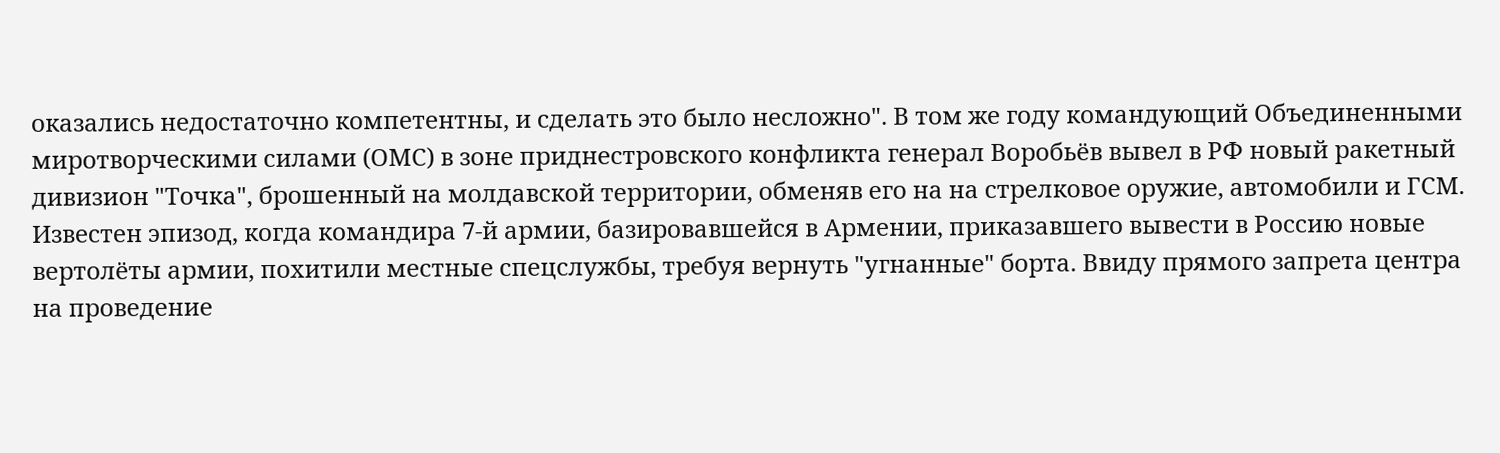оказались недостаточно компетентны, и сделать это было несложно". В том же году командующий Объединенными миротворческими силами (ОМС) в зоне приднестровского конфликта генерал Воробьёв вывел в РФ новый ракетный дивизион "Точка", брошенный на молдавской территории, обменяв его на на стрелковое оружие, автомобили и ГСМ. Известен эпизод, когда командира 7-й армии, базировавшейся в Армении, приказавшего вывести в Россию новые вертолёты армии, похитили местные спецслужбы, требуя вернуть "угнанные" борта. Ввиду прямого запрета центра на проведение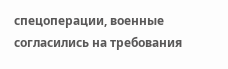спецоперации, военные согласились на требования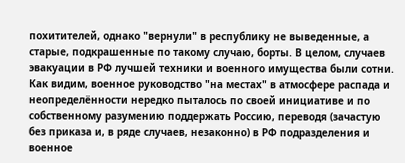похитителей, однако "вернули" в республику не выведенные, а старые, подкрашенные по такому случаю, борты. В целом, случаев эвакуации в РФ лучшей техники и военного имущества были сотни.
Как видим, военное руководство "на местах" в атмосфере распада и неопределённости нередко пыталось по своей инициативе и по собственному разумению поддержать Россию, переводя (зачастую без приказа и, в ряде случаев, незаконно) в РФ подразделения и военное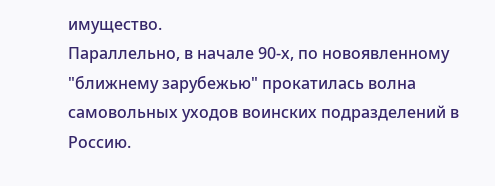имущество.
Параллельно, в начале 90-х, по новоявленному "ближнему зарубежью" прокатилась волна самовольных уходов воинских подразделений в Россию.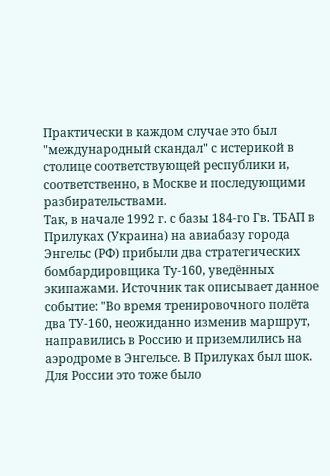Практически в каждом случае это был "международный скандал" с истерикой в столице соответствующей республики и, соответственно, в Москве и последующими разбирательствами.
Так, в начале 1992 г. с базы 184-го Гв. ТБАП в Прилуках (Украина) на авиабазу города Энгельс (РФ) прибыли два стратегических бомбардировщика Ту-160, уведённых экипажами. Источник так описывает данное событие: "Во время тренировочного полёта два ТУ-160, неожиданно изменив маршрут, направились в Россию и приземлились на аэродроме в Энгельсе. В Прилуках был шок. Для России это тоже было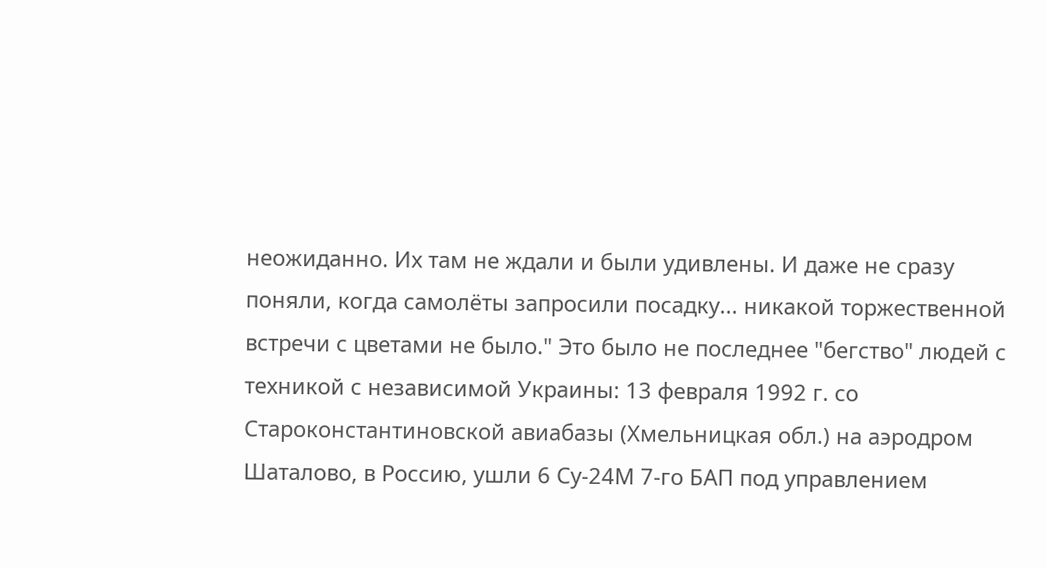неожиданно. Их там не ждали и были удивлены. И даже не сразу поняли, когда самолёты запросили посадку... никакой торжественной встречи с цветами не было." Это было не последнее "бегство" людей с техникой с независимой Украины: 13 февраля 1992 г. со Староконстантиновской авиабазы (Хмельницкая обл.) на аэродром Шаталово, в Россию, ушли 6 Су-24М 7-го БАП под управлением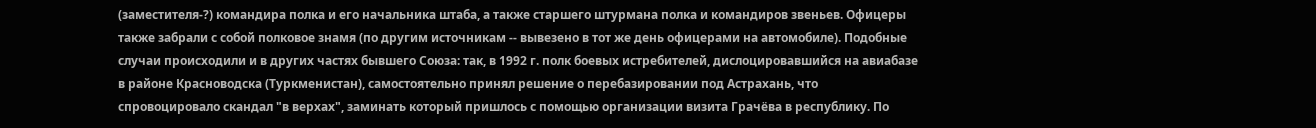(заместителя-?) командира полка и его начальника штаба, а также старшего штурмана полка и командиров звеньев. Офицеры также забрали с собой полковое знамя (по другим источникам -- вывезено в тот же день офицерами на автомобиле). Подобные случаи происходили и в других частях бывшего Союза: так, в 1992 г. полк боевых истребителей, дислоцировавшийся на авиабазе в районе Красноводска (Туркменистан), самостоятельно принял решение о перебазировании под Астрахань, что спровоцировало скандал "в верхах", заминать который пришлось с помощью организации визита Грачёва в республику. По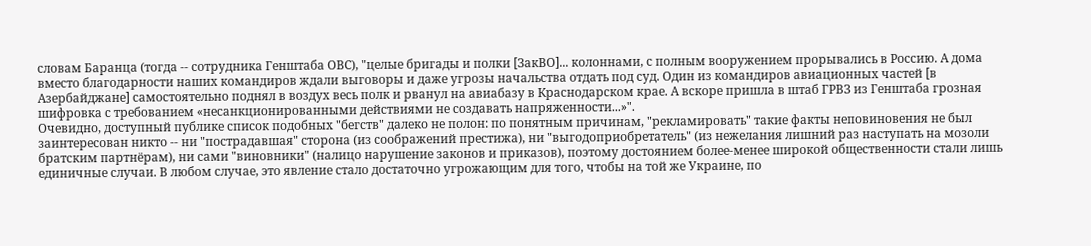словам Баранца (тогда -- сотрудника Генштаба ОВС), "целые бригады и полки [ЗакВО]... колоннами, с полным вооружением прорывались в Россию. А дома вместо благодарности наших командиров ждали выговоры и даже угрозы начальства отдать под суд. Один из командиров авиационных частей [в Азербайджане] самостоятельно поднял в воздух весь полк и рванул на авиабазу в Краснодарском крае. А вскоре пришла в штаб ГРВЗ из Генштаба грозная шифровка с требованием «несанкционированными действиями не создавать напряженности...»".
Очевидно, доступный публике список подобных "бегств" далеко не полон: по понятным причинам, "рекламировать" такие факты неповиновения не был заинтересован никто -- ни "пострадавшая" сторона (из соображений престижа), ни "выгодоприобретатель" (из нежелания лишний раз наступать на мозоли братским партнёрам), ни сами "виновники" (налицо нарушение законов и приказов), поэтому достоянием более-менее широкой общественности стали лишь единичные случаи. В любом случае, это явление стало достаточно угрожающим для того, чтобы на той же Украине, по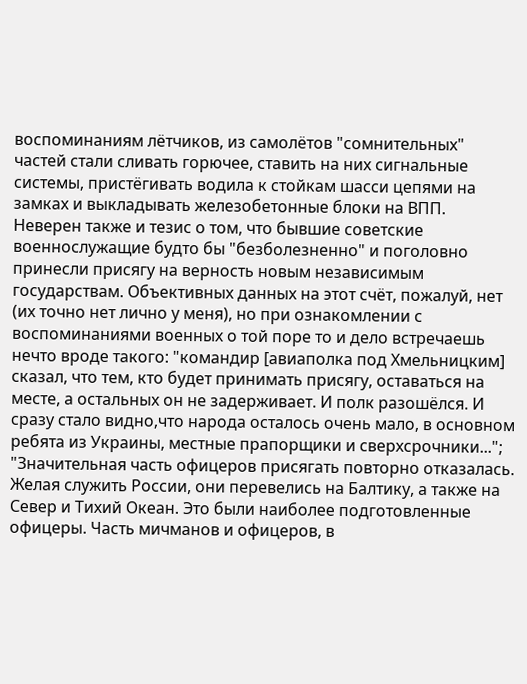воспоминаниям лётчиков, из самолётов "сомнительных" частей стали сливать горючее, ставить на них сигнальные системы, пристёгивать водила к стойкам шасси цепями на замках и выкладывать железобетонные блоки на ВПП.
Неверен также и тезис о том, что бывшие советские военнослужащие будто бы "безболезненно" и поголовно принесли присягу на верность новым независимым государствам. Объективных данных на этот счёт, пожалуй, нет (их точно нет лично у меня), но при ознакомлении с воспоминаниями военных о той поре то и дело встречаешь нечто вроде такого: "командир [авиаполка под Хмельницким] сказал, что тем, кто будет принимать присягу, оставаться на месте, а остальных он не задерживает. И полк разошёлся. И сразу стало видно,что народа осталось очень мало, в основном ребята из Украины, местные прапорщики и сверхсрочники..."; "Значительная часть офицеров присягать повторно отказалась. Желая служить России, они перевелись на Балтику, а также на Север и Тихий Океан. Это были наиболее подготовленные офицеры. Часть мичманов и офицеров, в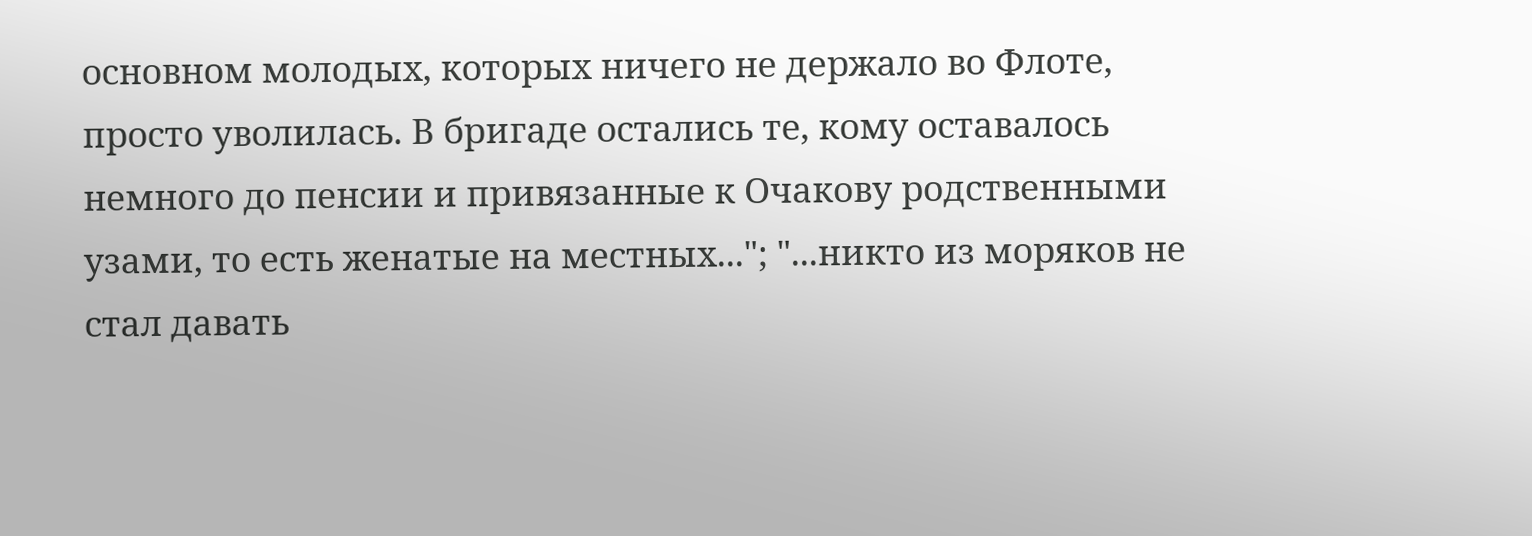основном молодых, которых ничего не держало во Флоте, просто уволилась. В бригаде остались те, кому оставалось немного до пенсии и привязанные к Очакову родственными узами, то есть женатые на местных..."; "...никто из моряков не стал давать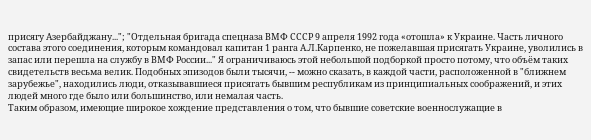присягу Азербайджану..."; "Отдельная бригада спецназа ВМФ СССР 9 апреля 1992 года «отошла» к Украине. Часть личного состава этого соединения, которым командовал капитан 1 ранга А.Л.Карпенко, не пожелавшая присягать Украине, уволились в запас или перешла на службу в ВМФ России..." Я ограничиваюсь этой небольшой подборкой просто потому, что объём таких свидетельств весьма велик. Подобных эпизодов были тысячи, -- можно сказать, в каждой части, расположенной в "ближнем зарубежье", находились люди, отказывавшиеся присягать бывшим республикам из принципиальных соображений, и этих людей много где было или большинство, или немалая часть.
Таким образом, имеющие широкое хождение представления о том, что бывшие советские военнослужащие в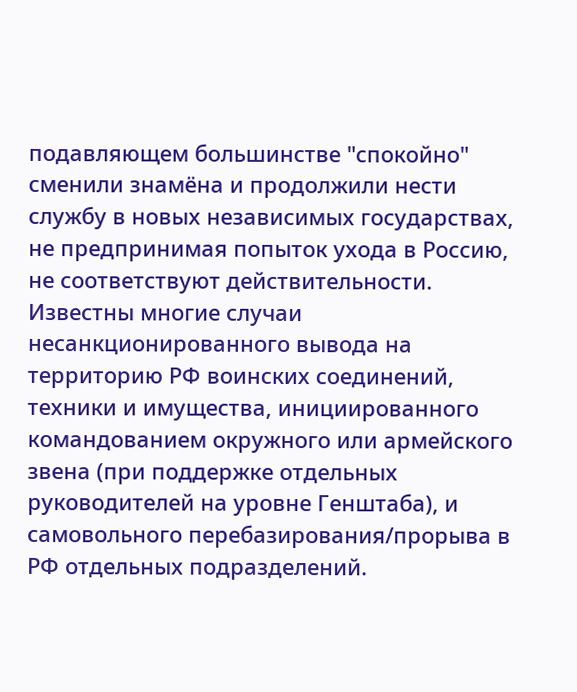подавляющем большинстве "спокойно" сменили знамёна и продолжили нести службу в новых независимых государствах, не предпринимая попыток ухода в Россию, не соответствуют действительности. Известны многие случаи несанкционированного вывода на территорию РФ воинских соединений, техники и имущества, инициированного командованием окружного или армейского звена (при поддержке отдельных руководителей на уровне Генштаба), и самовольного перебазирования/прорыва в РФ отдельных подразделений.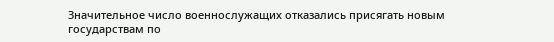Значительное число военнослужащих отказались присягать новым государствам по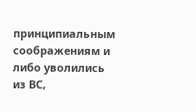принципиальным соображениям и либо уволились из ВС,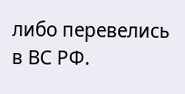либо перевелись в ВС РФ.